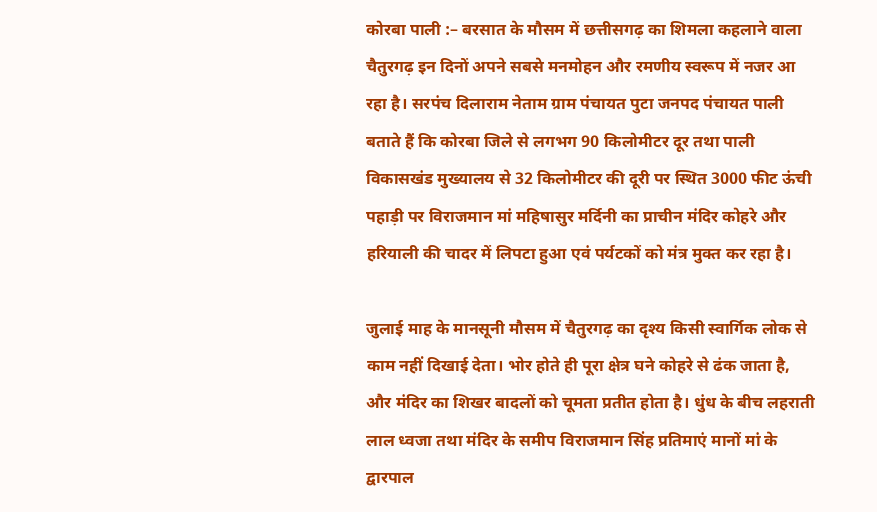कोरबा पाली :– बरसात के मौसम में छत्तीसगढ़ का शिमला कहलाने वाला चैतुरगढ़ इन दिनों अपने सबसे मनमोहन और रमणीय स्वरूप में नजर आ रहा है। सरपंच दिलाराम नेताम ग्राम पंचायत पुटा जनपद पंचायत पाली बताते हैं कि कोरबा जिले से लगभग 90 किलोमीटर दूर तथा पाली विकासखंड मुख्यालय से 32 किलोमीटर की दूरी पर स्थित 3000 फीट ऊंची पहाड़ी पर विराजमान मां महिषासुर मर्दिनी का प्राचीन मंदिर कोहरे और हरियाली की चादर में लिपटा हुआ एवं पर्यटकों को मंत्र मुक्त कर रहा है।

जुलाई माह के मानसूनी मौसम में चैतुरगढ़ का दृश्य किसी स्वार्गिक लोक से काम नहीं दिखाई देता। भोर होते ही पूरा क्षेत्र घने कोहरे से ढंक जाता है, और मंदिर का शिखर बादलों को चूमता प्रतीत होता है। धुंध के बीच लहराती लाल ध्वजा तथा मंदिर के समीप विराजमान सिंह प्रतिमाएं मानों मां के द्वारपाल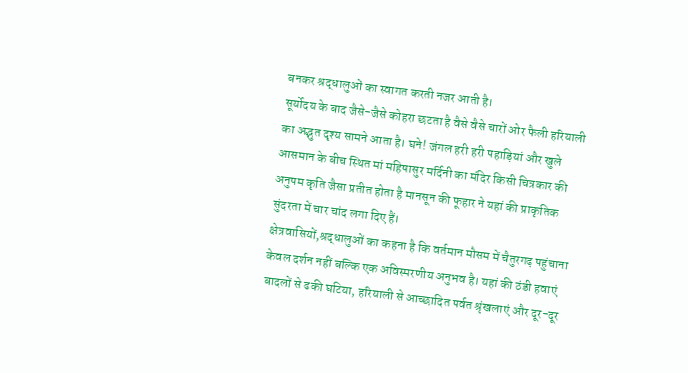बनकर श्रद्धालुओं का स्वागत करती नजर आती है।
सूर्योदय के बाद जैसे-जैसे कोहरा छटता है वैसे वैसे चारों ओर फैली हरियाली का अद्भुत दृश्य सामने आता है। घने! जंगल हरी हरी पहाड़ियां और खुले आसमान के बीच स्थित मां महिषासुर मर्दिनी का मंदिर किसी चित्रकार की अनुपम कृति जैसा प्रतीत होता है मानसून की फूहार ने यहां की प्राकृतिक सुंदरता में चार चांद लगा दिए हैं।
क्षेत्रवासियों,श्रद्धालुओं का कहना है कि वर्तमान मौसम में चैतुरगढ़ पहुंचाना केवल दर्शन नहीं बल्कि एक अविस्मरणीय अनुभव है। यहां की ठंडी हवाएं बादलों से ढकी घटिया, हरियाली से आच्छादित पर्वत श्रृंखलाएं और दूर-दूर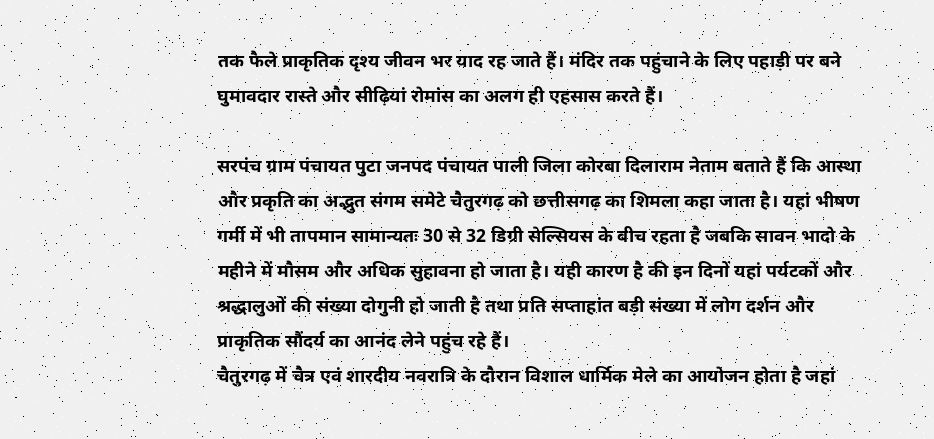तक फैले प्राकृतिक दृश्य जीवन भर याद रह जाते हैं। मंदिर तक पहुंचाने के लिए पहाड़ी पर बने घुमावदार रास्ते और सीढ़ियां रोमांस का अलग ही एहसास करते हैं।

सरपंच ग्राम पंचायत पुटा जनपद पंचायत पाली जिला कोरबा दिलाराम नेताम बताते हैं कि आस्था और प्रकृति का अद्भुत संगम समेटे चैतुरगढ़ को छत्तीसगढ़ का शिमला कहा जाता है। यहां भीषण गर्मी में भी तापमान सामान्यतः 30 से 32 डिग्री सेल्सियस के बीच रहता है जबकि सावन भादो के महीने में मौसम और अधिक सुहावना हो जाता है। यही कारण है की इन दिनों यहां पर्यटकों और श्रद्धालुओं की संख्या दोगुनी हो जाती है तथा प्रति सप्ताहांत बड़ी संख्या में लोग दर्शन और प्राकृतिक सौंदर्य का आनंद लेने पहुंच रहे हैं।
चैतुरगढ़ में चैत्र एवं शारदीय नवरात्रि के दौरान विशाल धार्मिक मेले का आयोजन होता है जहां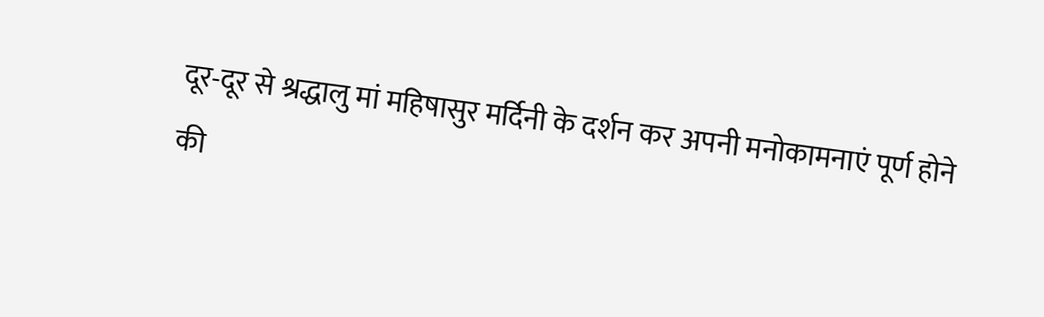दूर-दूर से श्रद्धालु मां महिषासुर मर्दिनी के दर्शन कर अपनी मनोकामनाएं पूर्ण होने की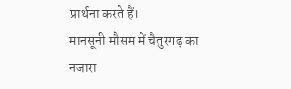प्रार्थना करते हैं।
मानसूनी मौसम में चैतुरगढ़ का नजारा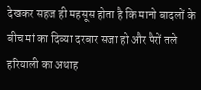देखकर सहज ही महसूस होता है कि मानो बादलों के बीच मां का दिव्या दरबार सजा हो और पैरों तले हरियाली का अथाह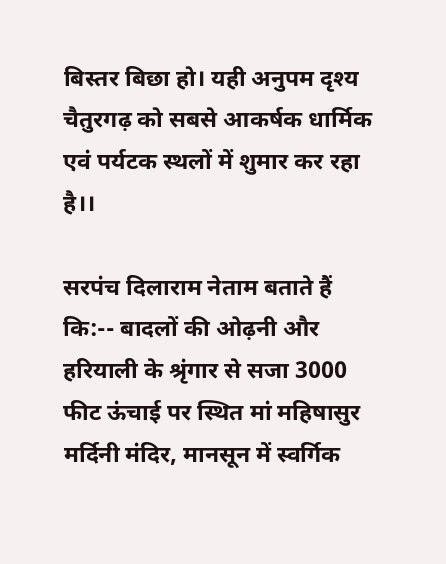बिस्तर बिछा हो। यही अनुपम दृश्य चैतुरगढ़ को सबसे आकर्षक धार्मिक एवं पर्यटक स्थलों में शुमार कर रहा है।।

सरपंच दिलाराम नेताम बताते हैं कि:-- बादलों की ओढ़नी और हरियाली के श्रृंगार से सजा 3000 फीट ऊंचाई पर स्थित मां महिषासुर मर्दिनी मंदिर, मानसून में स्वर्गिक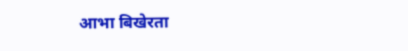आभा बिखेरता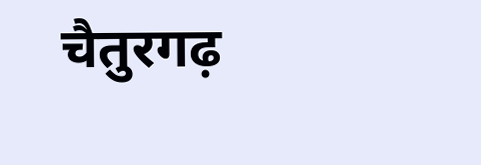चैतुरगढ़